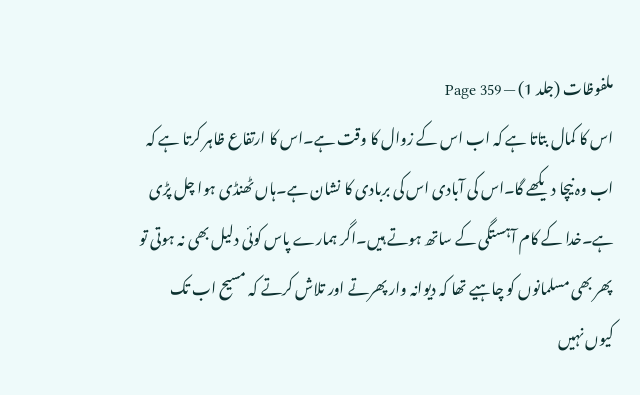ملفوظات (جلد 1) — Page 359
اس کا کمال بتاتا ہے کہ اب اس کے زوال کا وقت ہے۔اس کا ارتفاع ظاہر کرتا ہے کہ اب وہ نیچا دیکھے گا۔اس کی آبادی اس کی بربادی کا نشان ہے۔ہاں ٹھنڈی ہوا چل پڑی ہے۔خدا کے کام آہستگی کے ساتھ ہوتے ہیں۔اگر ہمارے پاس کوئی دلیل بھی نہ ہوتی تو پھر بھی مسلمانوں کو چاہیے تھا کہ دیوانہ وار پھرتے اور تلاش کرتے کہ مسیح اب تک کیوں نہیں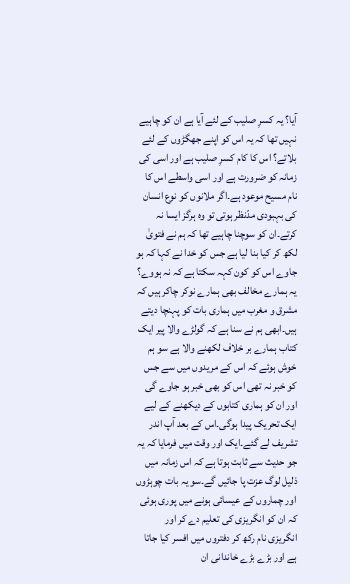آیا؟ یہ کسرِ صلیب کے لئے آیا ہے ان کو چاہیے نہیں تھا کہ یہ اس کو اپنے جھگڑوں کے لئے بلاتے؟ اس کا کام کسرِ صلیب ہے اور اسی کی زمانہ کو ضرورت ہے اور اسی واسطے اس کا نام مسیح موعود ہے۔اگر ملانوں کو نوع انسان کی بہبودی مدّنظر ہوتی تو وہ ہرگز ایسا نہ کرتے۔ان کو سوچنا چاہیے تھا کہ ہم نے فتویٰ لکھ کر کیا بنا لیا ہے جس کو خدا نے کہا کہ ہو جاوے اس کو کون کہہ سکتا ہے کہ نہ ہووے؟ یہ ہمارے مخالف بھی ہمارے نوکر چاکر ہیں کہ مشرق و مغرب میں ہماری بات کو پہنچا دیتے ہیں۔ابھی ہم نے سنا ہے کہ گولڑے والا پیر ایک کتاب ہمارے بر خلاف لکھنے والا ہے سو ہم خوش ہوئے کہ اس کے مریدوں میں سے جس کو خبر نہ تھی اس کو بھی خبر ہو جاوے گی اور ان کو ہماری کتابوں کے دیکھنے کے لیے ایک تحریک پیدا ہوگی۔اس کے بعد آپ اندر تشریف لے گئے۔ایک اور وقت میں فرمایا کہ یہ جو حدیث سے ثابت ہوتا ہے کہ اس زمانہ میں ذلیل لوگ عزت پا جائیں گے۔سو یہ بات چوہڑوں اور چماروں کے عیسائی ہونے میں پوری ہوئی کہ ان کو انگریزی کی تعلیم دے کر اور انگریزی نام رکھ کر دفتروں میں افسر کیا جاتا ہے اور بڑے بڑے خاندانی ان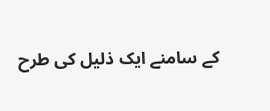کے سامنے ایک ذلیل کی طرح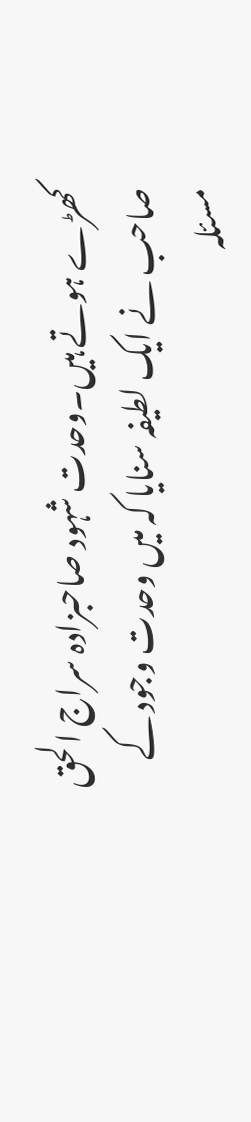کھڑے ہوتے ہیں۔وحدت شہود صاحبزادہ سراج الحق صاحب نے ایک لطیفہ سنایا کہ میں وحدت وجود کے مسئلہ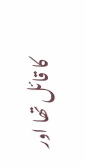کا قائل تھا اور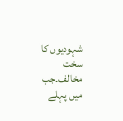شہودیوں کا سخت مخالف۔جب میں پہلے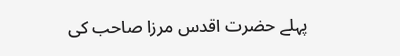پہلے حضرت اقدس مرزا صاحب کی